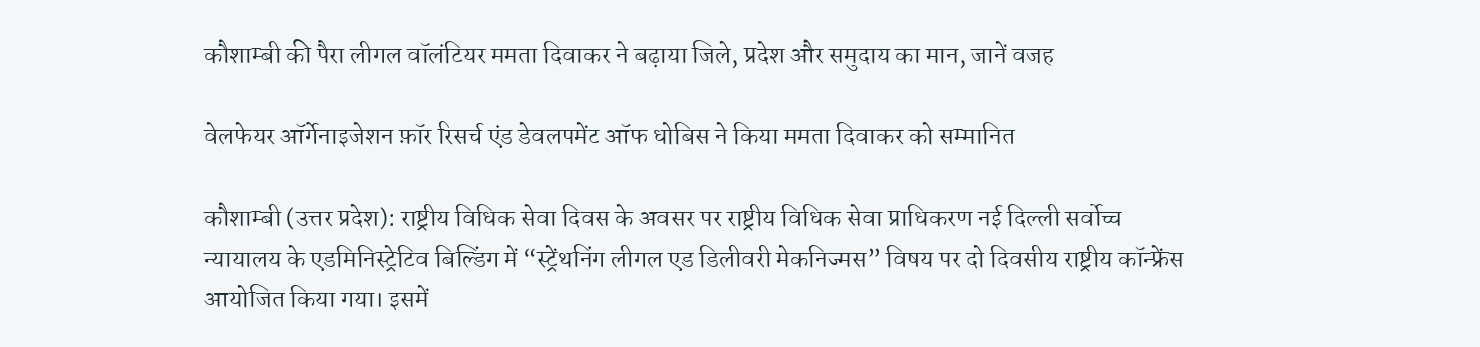कौशाम्बी की पैरा लीगल वॉलंटियर ममता दिवाकर ने बढ़ाया जिले, प्रदेश और समुदाय का मान, जानें वजह

वेलफेयर ऑर्गेनाइजेशन फ़ॉर रिसर्च एंड डेवलपमेंट ऑफ धोबिस ने किया ममता दिवाकर को सम्मानित

कौशाम्बी (उत्तर प्रदेश): राष्ट्रीय विधिक सेवा दिवस के अवसर पर राष्ट्रीय विधिक सेवा प्राधिकरण नई दिल्ली सर्वोच्च न्यायालय के एडमिनिस्ट्रेटिव बिल्डिंग में “स्ट्रेंथनिंग लीगल एड डिलीवरी मेकनिज्मस” विषय पर दो दिवसीय राष्ट्रीय कॉन्फ्रेंस आयोजित किया गया। इसमें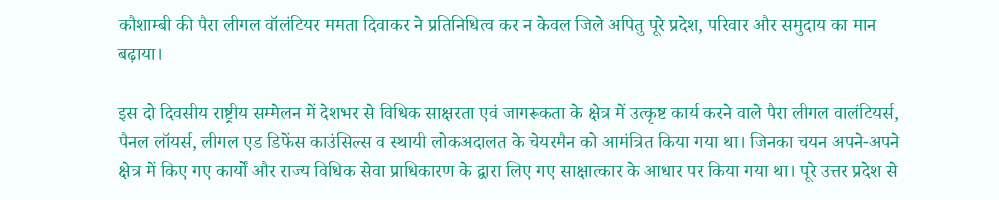कौशाम्बी की पैरा लीगल वॉलंटियर ममता दिवाकर ने प्रतिनिधित्व कर न केवल जिले अपितु पूरे प्रदेश, परिवार और समुदाय का मान बढ़ाया।

इस दो दिवसीय राष्ट्रीय सम्मेलन में देशभर से विधिक साक्षरता एवं जागरूकता के क्षेत्र में उत्कृष्ट कार्य करने वाले पैरा लीगल वालंटियर्स, पैनल लॉयर्स, लीगल एड डिफेंस काउंसिल्स व स्थायी लोकअदालत के चेयरमैन को आमंत्रित किया गया था। जिनका चयन अपने-अपने क्षेत्र में किए गए कार्यों और राज्य विधिक सेवा प्राधिकारण के द्वारा लिए गए साक्षात्कार के आधार पर किया गया था। पूरे उत्तर प्रदेश से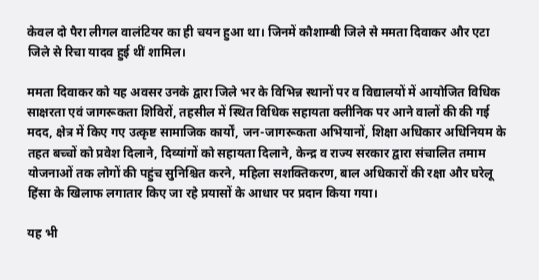केवल दो पैरा लीगल वालंटियर का ही चयन हुआ था। जिनमें कौशाम्बी जिले से ममता दिवाकर और एटा जिले से रिचा यादव हुई थीं शामिल।

ममता दिवाकर को यह अवसर उनके द्वारा जिले भर के विभिन्न स्थानों पर व विद्यालयों में आयोजित विधिक साक्षरता एवं जागरूकता शिविरों, तहसील में स्थित विधिक सहायता क्लीनिक पर आने वालों की की गई मदद, क्षेत्र में किए गए उत्कृष्ट सामाजिक कार्यों, जन-जागरूकता अभियानों, शिक्षा अधिकार अधिनियम के तहत बच्चों को प्रवेश दिलाने, दिव्यांगों को सहायता दिलाने, केन्द्र व राज्य सरकार द्वारा संचालित तमाम योजनाओं तक लोगों की पहुंच सुनिश्चित करने, महिला सशक्तिकरण, बाल अधिकारों की रक्षा और घरेलू हिंसा के खिलाफ लगातार किए जा रहे प्रयासों के आधार पर प्रदान किया गया।

यह भी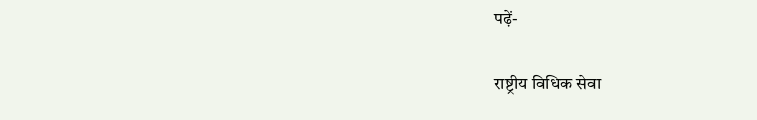पढ़ें-

राष्ट्रीय विधिक सेवा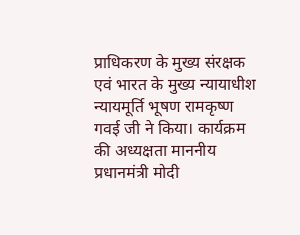प्राधिकरण के मुख्य संरक्षक एवं भारत के मुख्य न्यायाधीश न्यायमूर्ति भूषण रामकृष्ण गवई जी ने किया। कार्यक्रम की अध्यक्षता माननीय प्रधानमंत्री मोदी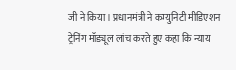जी ने किया। प्रधानमंत्री ने कम्युनिटी मीडिएशन ट्रेनिंग मॉड्यूल लांच करते हुए कहा कि न्याय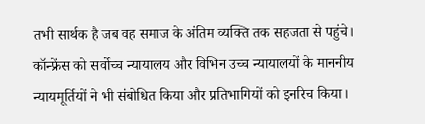तभी सार्थक है जब वह समाज के अंतिम व्यक्ति तक सहजता से पहुंचे। कॉन्फ्रेंस को सर्वोच्च न्यायालय और विभिन उच्च न्यायालयों के माननीय न्यायमूर्तियों ने भी संबोधित किया और प्रतिभागियों को इनरिच किया।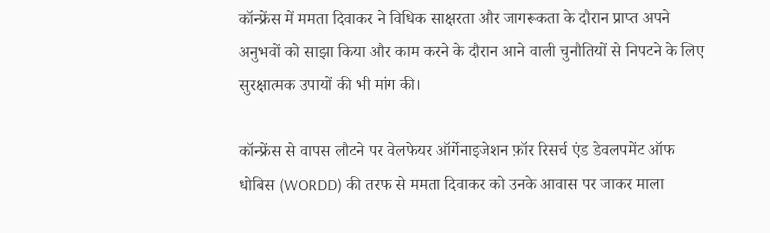कॉन्फ्रेंस में ममता दिवाकर ने विधिक साक्षरता और जागरूकता के दौरान प्राप्त अपने अनुभवों को साझा किया और काम करने के दौरान आने वाली चुनौतियों से निपटने के लिए सुरक्षात्मक उपायों की भी मांग की।

कॉन्फ्रेंस से वापस लौटने पर वेलफेयर ऑर्गेनाइजेशन फ़ॉर रिसर्च एंड डेवलपमेंट ऑफ धोबिस (WORDD) की तरफ से ममता दिवाकर को उनके आवास पर जाकर माला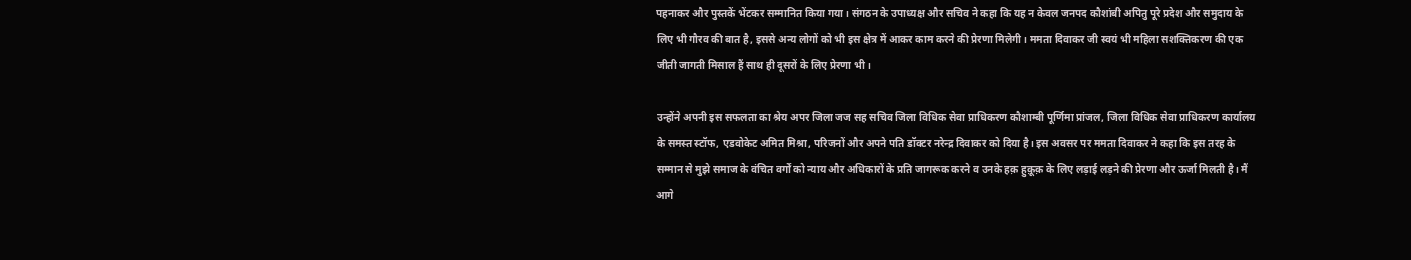पहनाकर और पुस्तकें भेंटकर सम्मानित किया गया। संगठन के उपाध्यक्ष और सचिव ने कहा कि यह न केवल जनपद कौशांबी अपितु पूरे प्रदेश और समुदाय के लिए भी गौरव की बात है, इससे अन्य लोगों को भी इस क्षेत्र में आकर काम करने की प्रेरणा मिलेगी। ममता दिवाकर जी स्वयं भी महिला सशक्तिकरण की एक जीती जागती मिसाल हैं साथ ही दूसरों के लिए प्रेरणा भी।

उन्होंने अपनी इस सफलता का श्रेय अपर जिला जज सह सचिव जिला विधिक सेवा प्राधिकरण कौशाम्बी पूर्णिमा प्रांजल, जिला विधिक सेवा प्राधिकरण कार्यालय के समस्त स्टॉफ, एडवोकेट अमित मिश्रा, परिजनों और अपने पति डॉक्टर नरेन्द्र दिवाकर को दिया है। इस अवसर पर ममता दिवाकर ने कहा कि इस तरह के सम्मान से मुझे समाज के वंचित वर्गों को न्याय और अधिकारों के प्रति जागरूक करने व उनके हक़ हुक़ूक़ के लिए लड़ाई लड़ने की प्रेरणा और ऊर्जा मिलती है। मैं आगे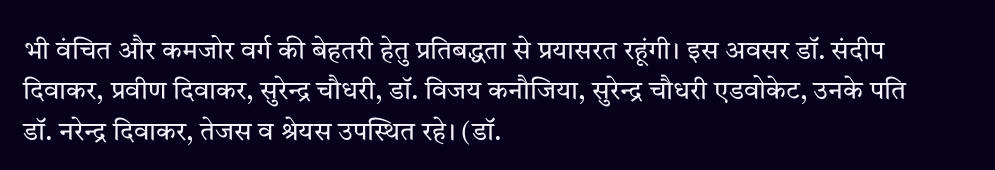भी वंचित और कमजोर वर्ग की बेहतरी हेतु प्रतिबद्धता से प्रयासरत रहूंगी। इस अवसर डॉ. संदीप दिवाकर, प्रवीण दिवाकर, सुरेन्द्र चौधरी, डॉ. विजय कनौजिया, सुरेन्द्र चौधरी एडवोकेट, उनके पति डॉ. नरेन्द्र दिवाकर, तेजस व श्रेयस उपस्थित रहे। (डॉ.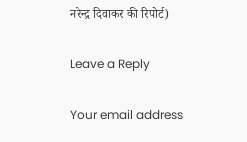नरेन्द्र दिवाकर की रिपोर्ट)

Leave a Reply

Your email address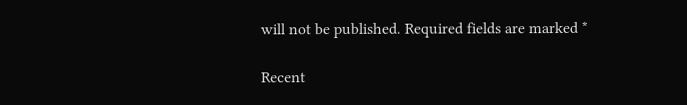will not be published. Required fields are marked *

Recent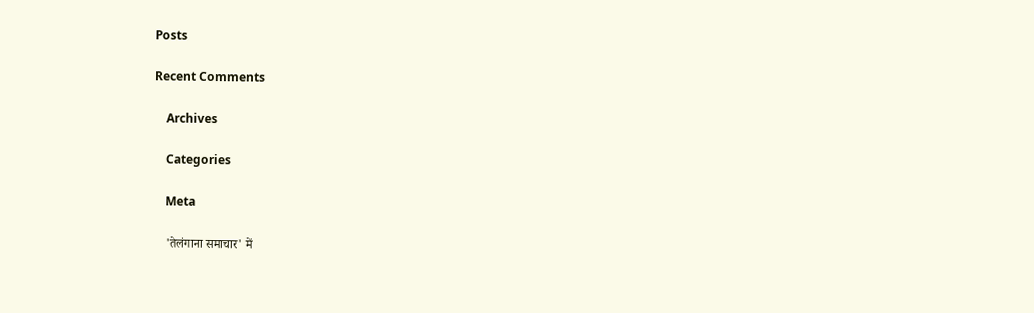Posts

Recent Comments

    Archives

    Categories

    Meta

    'तेलंगाना समाचार' में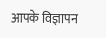आपके विज्ञापन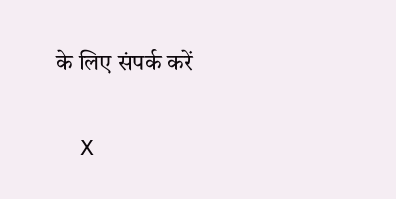के लिए संपर्क करें

    X